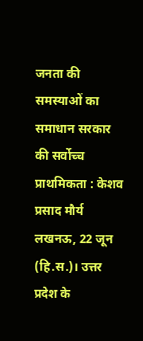जनता की समस्याओं का समाधान सरकार की सर्वोच्च प्राथमिकता : केशव प्रसाद मौर्य
लखनऊ, 22 जून (हि.स.)। उत्तर प्रदेश के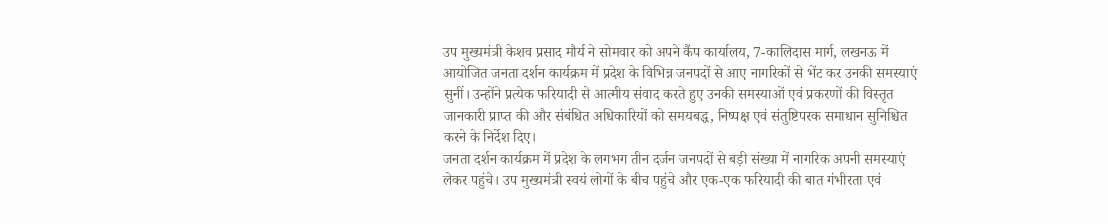उप मुख्यमंत्री केशव प्रसाद मौर्य ने सोमवार को अपने कैंप कार्यालय, 7-कालिदास मार्ग, लखनऊ में आयोजित जनता दर्शन कार्यक्रम में प्रदेश के विभिन्न जनपदों से आए नागरिकों से भेंट कर उनकी समस्याएं सुनीं। उन्होंने प्रत्येक फरियादी से आत्मीय संवाद करते हुए उनकी समस्याओं एवं प्रकरणों की विस्तृत जानकारी प्राप्त की और संबंधित अधिकारियों को समयबद्ध, निष्पक्ष एवं संतुष्टिपरक समाधान सुनिश्चित करने के निर्देश दिए।
जनता दर्शन कार्यक्रम में प्रदेश के लगभग तीन दर्जन जनपदों से बड़ी संख्या में नागरिक अपनी समस्याएं लेकर पहुंचे। उप मुख्यमंत्री स्वयं लोगों के बीच पहुंचे और एक-एक फरियादी की बात गंभीरता एवं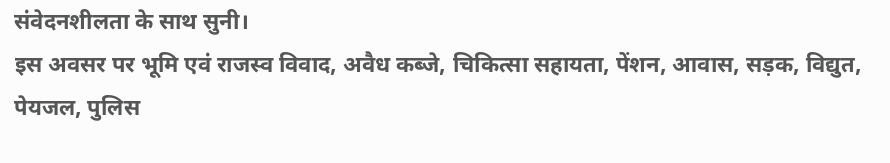संवेदनशीलता के साथ सुनी।
इस अवसर पर भूमि एवं राजस्व विवाद, अवैध कब्जे, चिकित्सा सहायता, पेंशन, आवास, सड़क, विद्युत, पेयजल, पुलिस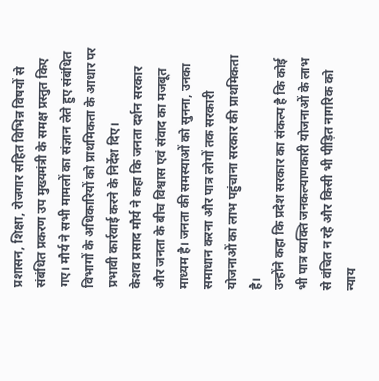प्रशासन, शिक्षा, रोजगार सहित विभिन्न विषयों से संबंधित प्रकरण उप मुख्यमंत्री के समक्ष प्रस्तुत किए गए। मौर्य ने सभी मामलों का संज्ञान लेते हुए संबंधित विभागों के अधिकारियों को प्राथमिकता के आधार पर प्रभावी कार्रवाई करने के निर्देश दिए।
केशव प्रसाद मौर्य ने कहा कि जनता दर्शन सरकार और जनता के बीच विश्वास एवं संवाद का मजबूत माध्यम है। जनता की समस्याओं को सुनना, उनका समाधान करना और पात्र लोगों तक सरकारी योजनाओं का लाभ पहुंचाना सरकार की प्राथमिकता है।
उन्होंने कहा कि प्रदेश सरकार का संकल्प है कि कोई भी पात्र व्यक्ति जनकल्याणकारी योजनाओं के लाभ से वंचित न रहे और किसी भी पीड़ित नागरिक को न्याय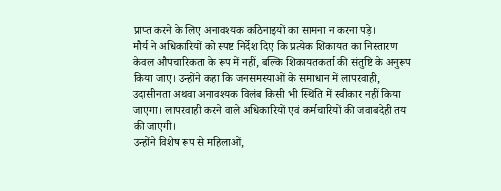प्राप्त करने के लिए अनावश्यक कठिनाइयों का सामना न करना पड़े।
मौर्य ने अधिकारियों को स्पष्ट निर्देश दिए कि प्रत्येक शिकायत का निस्तारण केवल औपचारिकता के रूप में नहीं, बल्कि शिकायतकर्ता की संतुष्टि के अनुरूप किया जाए। उन्होंने कहा कि जनसमस्याओं के समाधान में लापरवाही, उदासीनता अथवा अनावश्यक विलंब किसी भी स्थिति में स्वीकार नहीं किया जाएगा। लापरवाही करने वाले अधिकारियों एवं कर्मचारियों की जवाबदेही तय की जाएगी।
उन्होंने विशेष रूप से महिलाओं,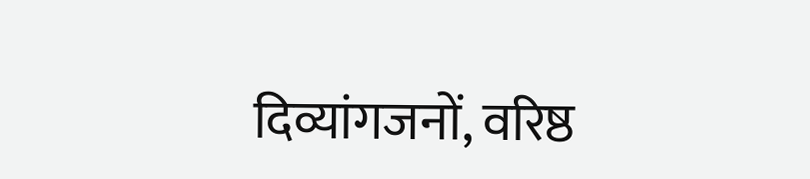दिव्यांगजनों, वरिष्ठ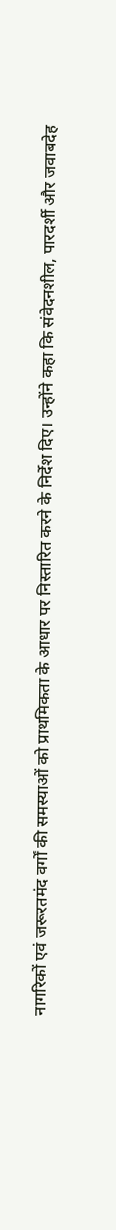नागरिकों एवं जरूरतमंद वर्गों की समस्याओं को प्राथमिकता के आधार पर निस्तारित करने के निर्देश दिए। उन्होंने कहा कि संवेदनशील, पारदर्शी और जवाबदेह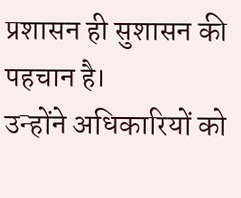प्रशासन ही सुशासन की पहचान है।
उन्होंने अधिकारियों को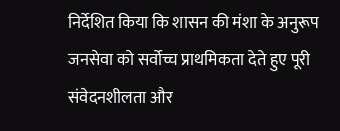निर्देशित किया कि शासन की मंशा के अनुरूप जनसेवा को सर्वोच्च प्राथमिकता देते हुए पूरी संवेदनशीलता और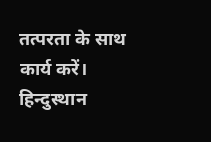तत्परता के साथ कार्य करें।
हिन्दुस्थान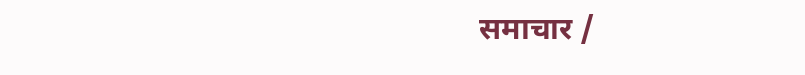समाचार /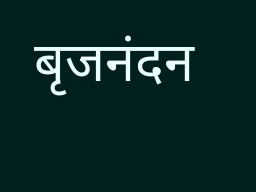बृजनंदन